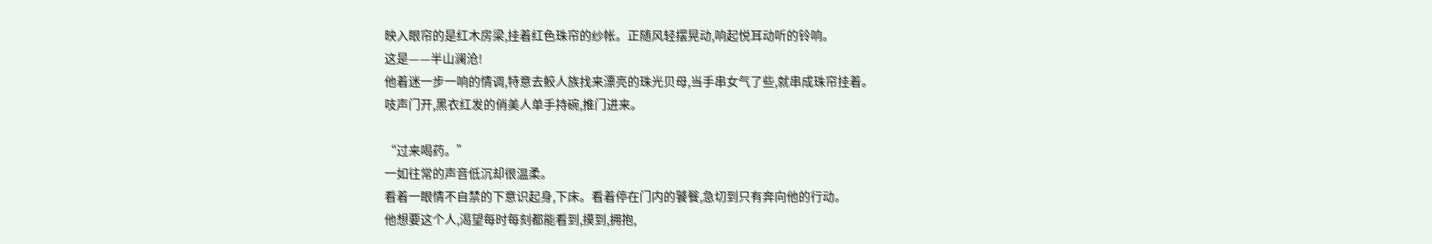映入眼帘的是红木房梁,挂着红色珠帘的纱帐。正随风轻摆晃动,响起悦耳动听的铃响。
这是——半山澜沧!
他着迷一步一响的情调,特意去鲛人族找来漂亮的珠光贝母,当手串女气了些,就串成珠帘挂着。
吱声门开,黑衣红发的俏美人单手持碗,推门进来。

“过来喝药。”
一如往常的声音低沉却很温柔。
看着一眼情不自禁的下意识起身,下床。看着停在门内的饕餮,急切到只有奔向他的行动。
他想要这个人,渴望每时每刻都能看到,摸到,拥抱,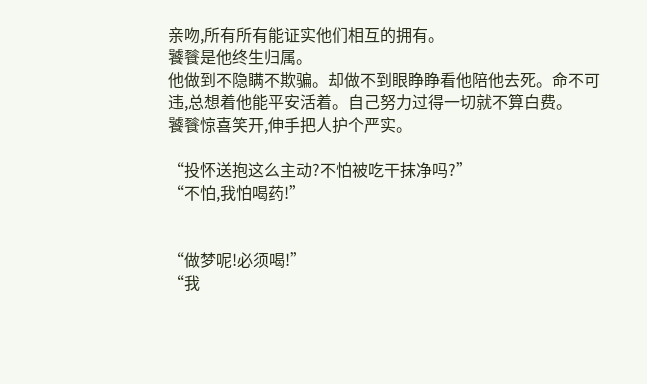亲吻,所有所有能证实他们相互的拥有。
饕餮是他终生归属。
他做到不隐瞒不欺骗。却做不到眼睁睁看他陪他去死。命不可违,总想着他能平安活着。自己努力过得一切就不算白费。
饕餮惊喜笑开,伸手把人护个严实。

“投怀送抱这么主动?不怕被吃干抹净吗?”
“不怕,我怕喝药!”


“做梦呢!必须喝!”
“我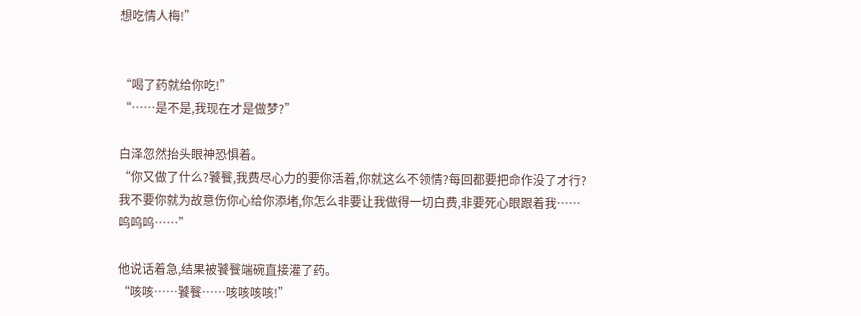想吃情人梅!”


“喝了药就给你吃!”
“……是不是,我现在才是做梦?”

白泽忽然抬头眼神恐惧着。
“你又做了什么?饕餮,我费尽心力的要你活着,你就这么不领情?每回都要把命作没了才行?我不要你就为故意伤你心给你添堵,你怎么非要让我做得一切白费,非要死心眼跟着我……呜呜呜……”

他说话着急,结果被饕餮端碗直接灌了药。
“咳咳……饕餮……咳咳咳咳!”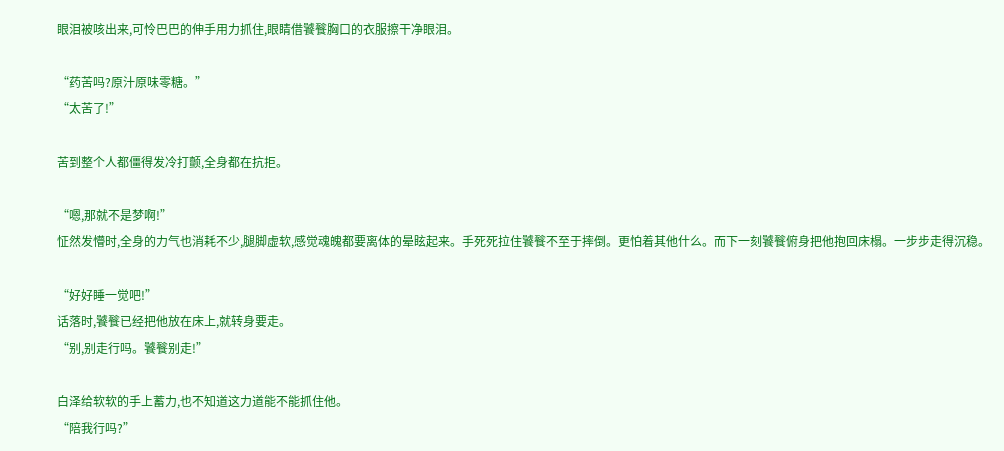眼泪被咳出来,可怜巴巴的伸手用力抓住,眼睛借饕餮胸口的衣服擦干净眼泪。

“药苦吗?原汁原味零糖。”
“太苦了!”

苦到整个人都僵得发冷打颤,全身都在抗拒。

“嗯,那就不是梦啊!”
怔然发懵时,全身的力气也消耗不少,腿脚虚软,感觉魂魄都要离体的晕眩起来。手死死拉住饕餮不至于摔倒。更怕着其他什么。而下一刻饕餮俯身把他抱回床榻。一步步走得沉稳。

“好好睡一觉吧!”
话落时,饕餮已经把他放在床上,就转身要走。
“别,别走行吗。饕餮别走!”

白泽给软软的手上蓄力,也不知道这力道能不能抓住他。
“陪我行吗?”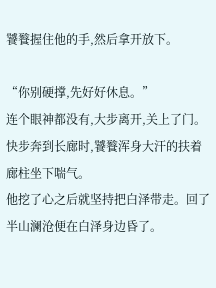饕餮握住他的手,然后拿开放下。

“你别硬撑,先好好休息。”
连个眼神都没有,大步离开,关上了门。
快步奔到长廊时,饕餮浑身大汗的扶着廊柱坐下喘气。
他挖了心之后就坚持把白泽带走。回了半山澜沧便在白泽身边昏了。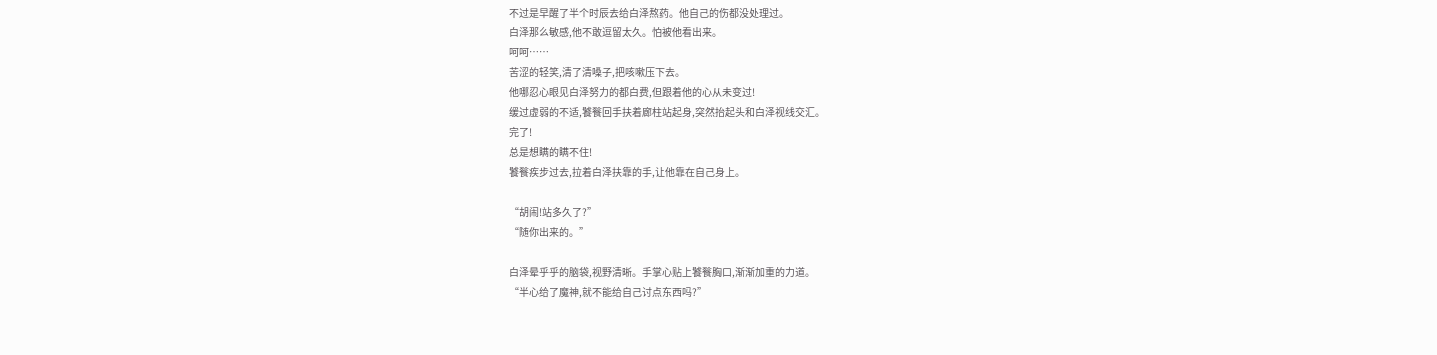不过是早醒了半个时辰去给白泽熬药。他自己的伤都没处理过。
白泽那么敏感,他不敢逗留太久。怕被他看出来。
呵呵……
苦涩的轻笑,清了清嗓子,把咳嗽压下去。
他哪忍心眼见白泽努力的都白费,但跟着他的心从未变过!
缓过虚弱的不适,饕餮回手扶着廊柱站起身,突然抬起头和白泽视线交汇。
完了!
总是想瞒的瞒不住!
饕餮疾步过去,拉着白泽扶靠的手,让他靠在自己身上。

“胡闹!站多久了?”
“随你出来的。”

白泽晕乎乎的脑袋,视野清晰。手掌心贴上饕餮胸口,渐渐加重的力道。
“半心给了魔神,就不能给自己讨点东西吗?”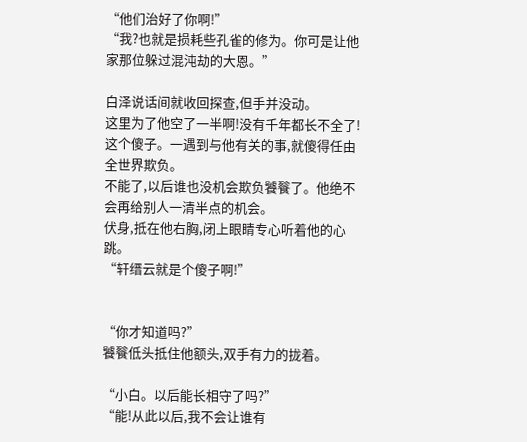“他们治好了你啊!”
“我?也就是损耗些孔雀的修为。你可是让他家那位躲过混沌劫的大恩。”

白泽说话间就收回探查,但手并没动。
这里为了他空了一半啊!没有千年都长不全了!这个傻子。一遇到与他有关的事,就傻得任由全世界欺负。
不能了,以后谁也没机会欺负饕餮了。他绝不会再给别人一清半点的机会。
伏身,抵在他右胸,闭上眼睛专心听着他的心跳。
“轩缙云就是个傻子啊!”


“你才知道吗?”
饕餮低头抵住他额头,双手有力的拢着。

“小白。以后能长相守了吗?”
“能!从此以后,我不会让谁有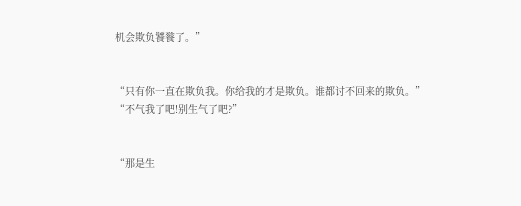机会欺负饕餮了。”


“只有你一直在欺负我。你给我的才是欺负。谁都讨不回来的欺负。”
“不气我了吧!别生气了吧?”


“那是生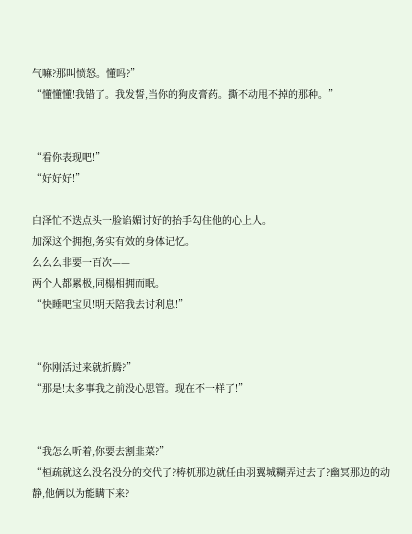气嘛?那叫愤怒。懂吗?”
“懂懂懂!我错了。我发誓,当你的狗皮膏药。撕不动甩不掉的那种。”


“看你表现吧!”
“好好好!”

白泽忙不迭点头一脸谄媚讨好的抬手勾住他的心上人。
加深这个拥抱,务实有效的身体记忆。
么么么非要一百次——
两个人都累极,同榻相拥而眠。
“快睡吧宝贝!明天陪我去讨利息!”


“你刚活过来就折腾?”
“那是!太多事我之前没心思管。现在不一样了!”


“我怎么听着,你要去割韭菜?”
“桓疏就这么没名没分的交代了?梼杌那边就任由羽翼城糊弄过去了?幽冥那边的动静,他俩以为能瞒下来?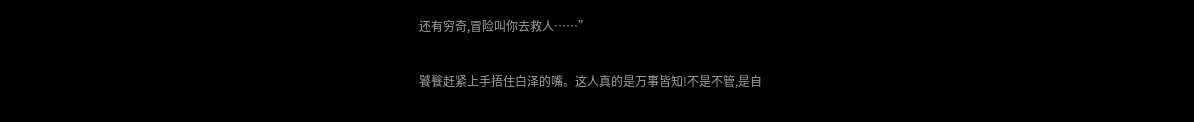还有穷奇,冒险叫你去救人……”

饕餮赶紧上手捂住白泽的嘴。这人真的是万事皆知!不是不管,是自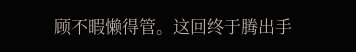顾不暇懒得管。这回终于腾出手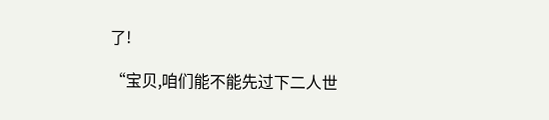了!

“宝贝,咱们能不能先过下二人世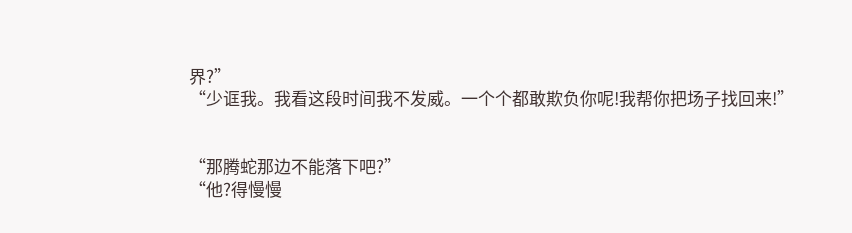界?”
“少诓我。我看这段时间我不发威。一个个都敢欺负你呢!我帮你把场子找回来!”


“那腾蛇那边不能落下吧?”
“他?得慢慢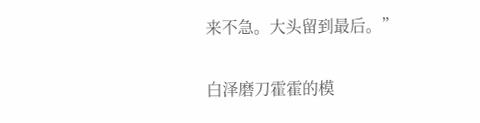来不急。大头留到最后。”

白泽磨刀霍霍的模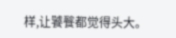样,让饕餮都觉得头大。